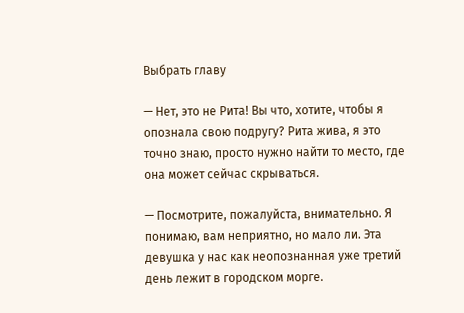Выбрать главу

— Нет, это не Рита! Вы что, хотите, чтобы я опознала свою подругу? Рита жива, я это точно знаю, просто нужно найти то место, где она может сейчас скрываться.

— Посмотрите, пожалуйста, внимательно. Я понимаю, вам неприятно, но мало ли. Эта девушка у нас как неопознанная уже третий день лежит в городском морге.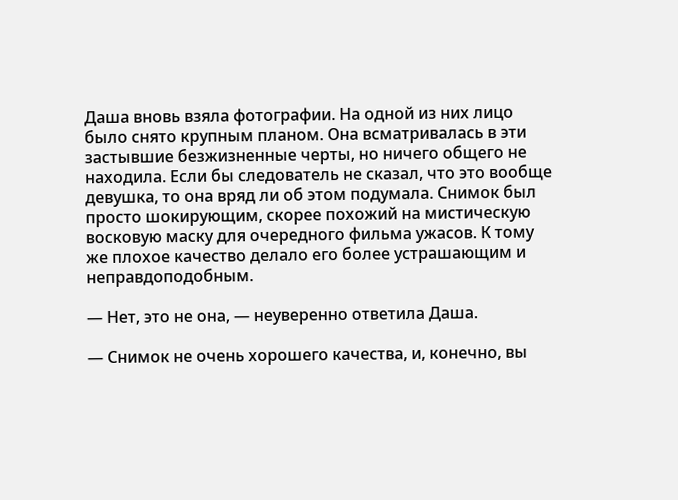Даша вновь взяла фотографии. На одной из них лицо было снято крупным планом. Она всматривалась в эти застывшие безжизненные черты, но ничего общего не находила. Если бы следователь не сказал, что это вообще девушка, то она вряд ли об этом подумала. Снимок был просто шокирующим, скорее похожий на мистическую восковую маску для очередного фильма ужасов. К тому же плохое качество делало его более устрашающим и неправдоподобным.

— Нет, это не она, — неуверенно ответила Даша.

— Снимок не очень хорошего качества, и, конечно, вы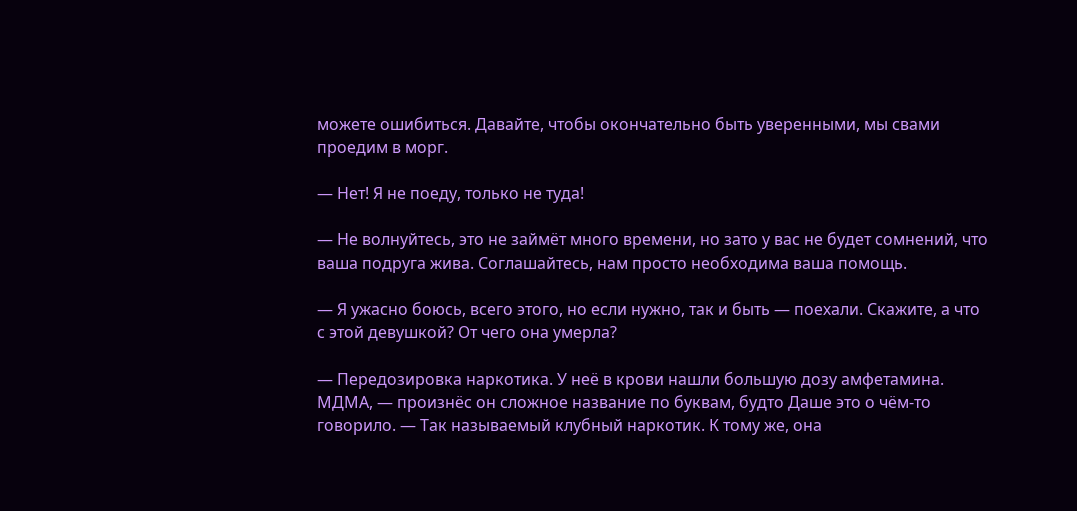можете ошибиться. Давайте, чтобы окончательно быть уверенными, мы свами проедим в морг.

— Нет! Я не поеду, только не туда!

— Не волнуйтесь, это не займёт много времени, но зато у вас не будет сомнений, что ваша подруга жива. Соглашайтесь, нам просто необходима ваша помощь.

— Я ужасно боюсь, всего этого, но если нужно, так и быть — поехали. Скажите, а что с этой девушкой? От чего она умерла?

— Передозировка наркотика. У неё в крови нашли большую дозу амфетамина. МДМА, — произнёс он сложное название по буквам, будто Даше это о чём-то говорило. — Так называемый клубный наркотик. К тому же, она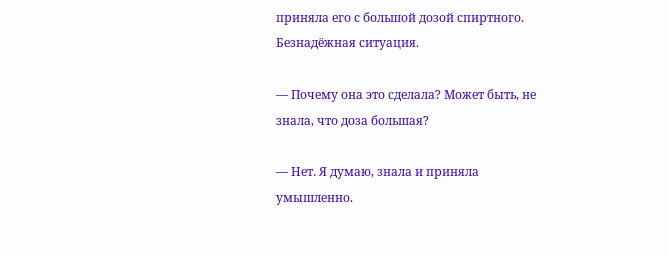приняла его с большой дозой спиртного. Безнадёжная ситуация.

— Почему она это сделала? Может быть, не знала, что доза большая?

— Нет. Я думаю, знала и приняла умышленно.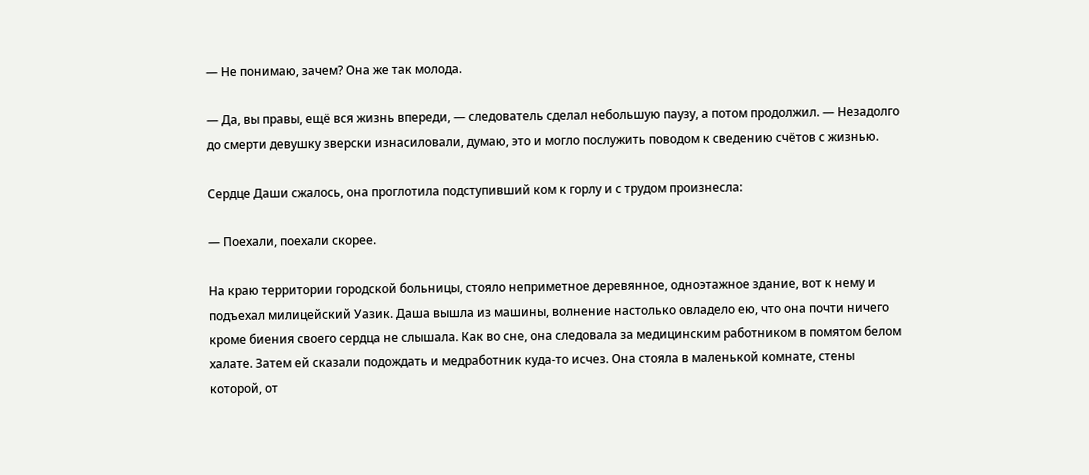— Не понимаю, зачем? Она же так молода.

— Да, вы правы, ещё вся жизнь впереди, — следователь сделал небольшую паузу, а потом продолжил. — Незадолго до смерти девушку зверски изнасиловали, думаю, это и могло послужить поводом к сведению счётов с жизнью.

Сердце Даши сжалось, она проглотила подступивший ком к горлу и с трудом произнесла:

— Поехали, поехали скорее.

На краю территории городской больницы, стояло неприметное деревянное, одноэтажное здание, вот к нему и подъехал милицейский Уазик. Даша вышла из машины, волнение настолько овладело ею, что она почти ничего кроме биения своего сердца не слышала. Как во сне, она следовала за медицинским работником в помятом белом халате. Затем ей сказали подождать и медработник куда-то исчез. Она стояла в маленькой комнате, стены которой, от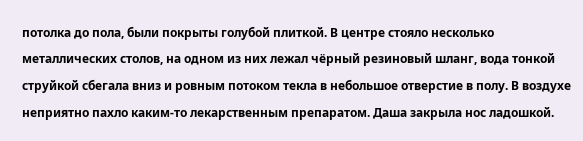потолка до пола, были покрыты голубой плиткой. В центре стояло несколько металлических столов, на одном из них лежал чёрный резиновый шланг, вода тонкой струйкой сбегала вниз и ровным потоком текла в небольшое отверстие в полу. В воздухе неприятно пахло каким-то лекарственным препаратом. Даша закрыла нос ладошкой.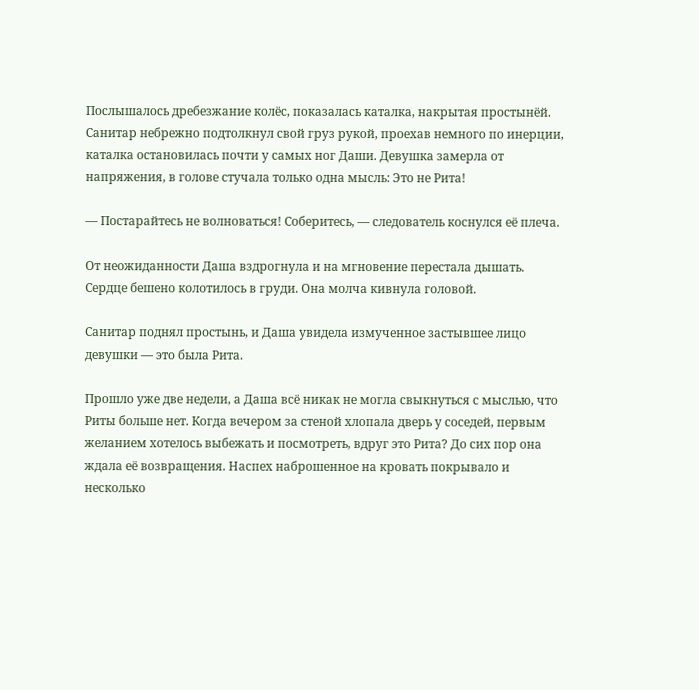Послышалось дребезжание колёс, показалась каталка, накрытая простынёй. Санитар небрежно подтолкнул свой груз рукой, проехав немного по инерции, каталка остановилась почти у самых ног Даши. Девушка замерла от напряжения, в голове стучала только одна мысль: Это не Рита!

— Постарайтесь не волноваться! Соберитесь, — следователь коснулся её плеча.

От неожиданности Даша вздрогнула и на мгновение перестала дышать. Сердце бешено колотилось в груди. Она молча кивнула головой.

Санитар поднял простынь, и Даша увидела измученное застывшее лицо девушки — это была Рита.

Прошло уже две недели, а Даша всё никак не могла свыкнуться с мыслью, что Риты больше нет. Когда вечером за стеной хлопала дверь у соседей, первым желанием хотелось выбежать и посмотреть, вдруг это Рита? До сих пор она ждала её возвращения. Наспех наброшенное на кровать покрывало и несколько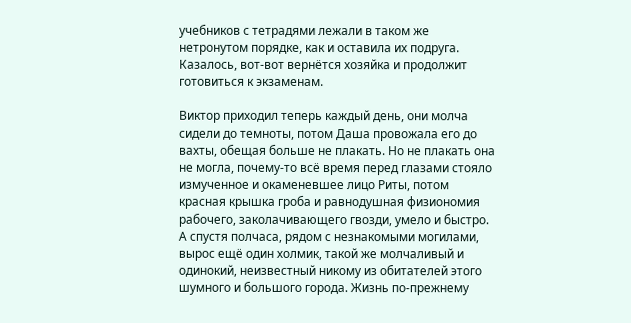учебников с тетрадями лежали в таком же нетронутом порядке, как и оставила их подруга. Казалось, вот-вот вернётся хозяйка и продолжит готовиться к экзаменам.

Виктор приходил теперь каждый день, они молча сидели до темноты, потом Даша провожала его до вахты, обещая больше не плакать. Но не плакать она не могла, почему-то всё время перед глазами стояло измученное и окаменевшее лицо Риты, потом красная крышка гроба и равнодушная физиономия рабочего, заколачивающего гвозди, умело и быстро. А спустя полчаса, рядом с незнакомыми могилами, вырос ещё один холмик, такой же молчаливый и одинокий, неизвестный никому из обитателей этого шумного и большого города. Жизнь по-прежнему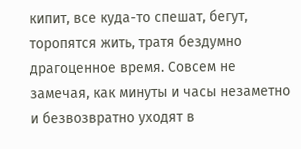кипит, все куда-то спешат, бегут, торопятся жить, тратя бездумно драгоценное время. Совсем не замечая, как минуты и часы незаметно и безвозвратно уходят в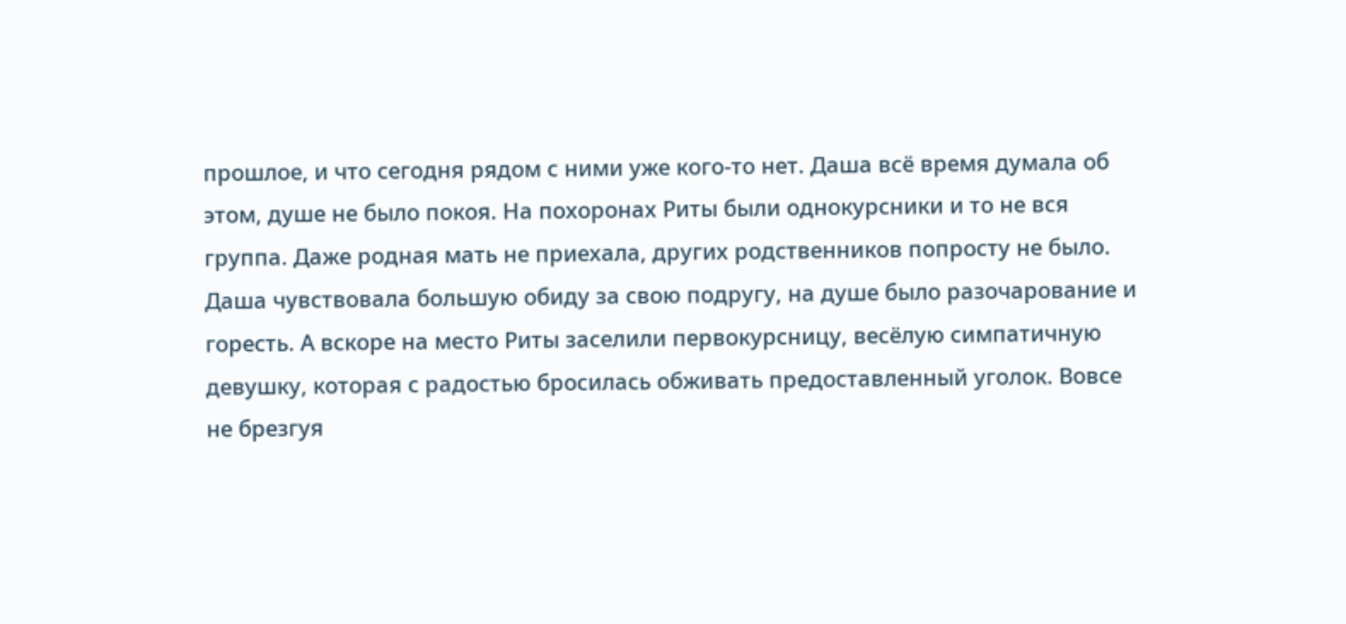прошлое, и что сегодня рядом с ними уже кого-то нет. Даша всё время думала об этом, душе не было покоя. На похоронах Риты были однокурсники и то не вся группа. Даже родная мать не приехала, других родственников попросту не было. Даша чувствовала большую обиду за свою подругу, на душе было разочарование и горесть. А вскоре на место Риты заселили первокурсницу, весёлую симпатичную девушку, которая с радостью бросилась обживать предоставленный уголок. Вовсе не брезгуя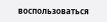воспользоваться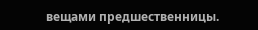вещами предшественницы.